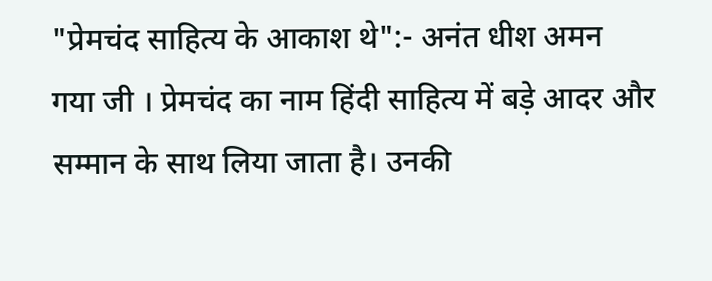"प्रेमचंद साहित्य के आकाश थे":- अनंत धीश अमन
गया जी । प्रेमचंद का नाम हिंदी साहित्य में बड़े आदर और सम्मान के साथ लिया जाता है। उनकी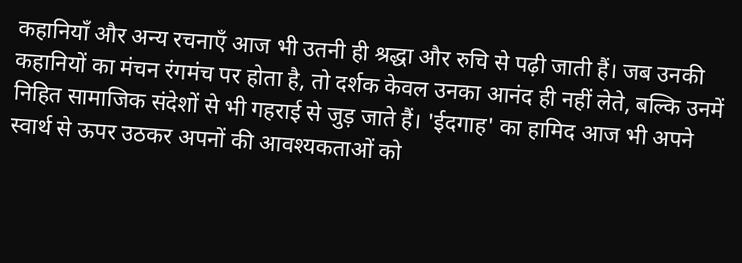कहानियाँ और अन्य रचनाएँ आज भी उतनी ही श्रद्धा और रुचि से पढ़ी जाती हैं। जब उनकी कहानियों का मंचन रंगमंच पर होता है, तो दर्शक केवल उनका आनंद ही नहीं लेते, बल्कि उनमें निहित सामाजिक संदेशों से भी गहराई से जुड़ जाते हैं। 'ईदगाह' का हामिद आज भी अपने स्वार्थ से ऊपर उठकर अपनों की आवश्यकताओं को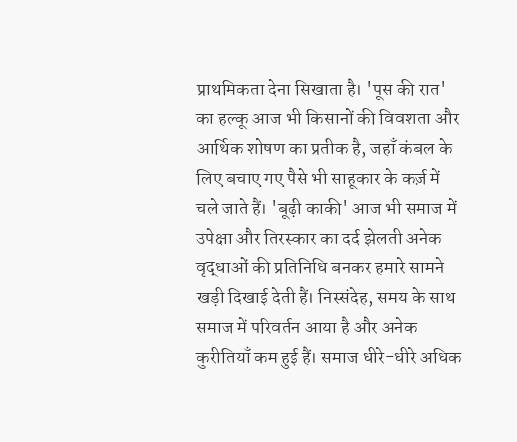प्राथमिकता देना सिखाता है। 'पूस की रात' का हल्कू आज भी किसानों की विवशता और आर्थिक शोषण का प्रतीक है, जहाँ कंबल के लिए बचाए गए पैसे भी साहूकार के कर्ज़ में चले जाते हैं। 'बूढ़ी काकी' आज भी समाज में उपेक्षा और तिरस्कार का दर्द झेलती अनेक वृद्धाओं की प्रतिनिधि बनकर हमारे सामने खड़ी दिखाई देती हैं। निस्संदेह, समय के साथ समाज में परिवर्तन आया है और अनेक कुरीतियाँ कम हुई हैं। समाज धीरे-धीरे अधिक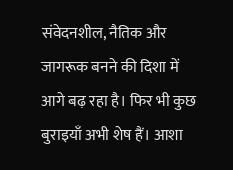संवेदनशील, नैतिक और जागरूक बनने की दिशा में आगे बढ़ रहा है। फिर भी कुछ बुराइयाँ अभी शेष हैं। आशा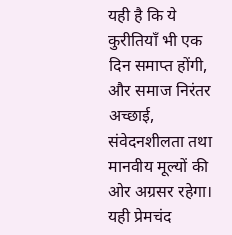यही है कि ये कुरीतियाँ भी एक दिन समाप्त होंगी, और समाज निरंतर अच्छाई, संवेदनशीलता तथा मानवीय मूल्यों की ओर अग्रसर रहेगा। यही प्रेमचंद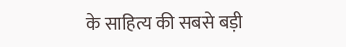के साहित्य की सबसे बड़ी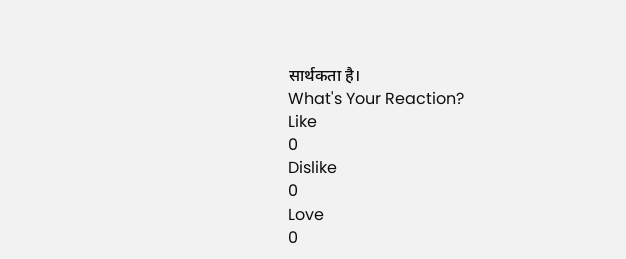सार्थकता है।
What's Your Reaction?
Like
0
Dislike
0
Love
0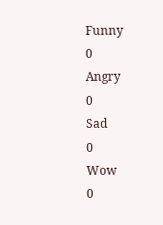Funny
0
Angry
0
Sad
0
Wow
0